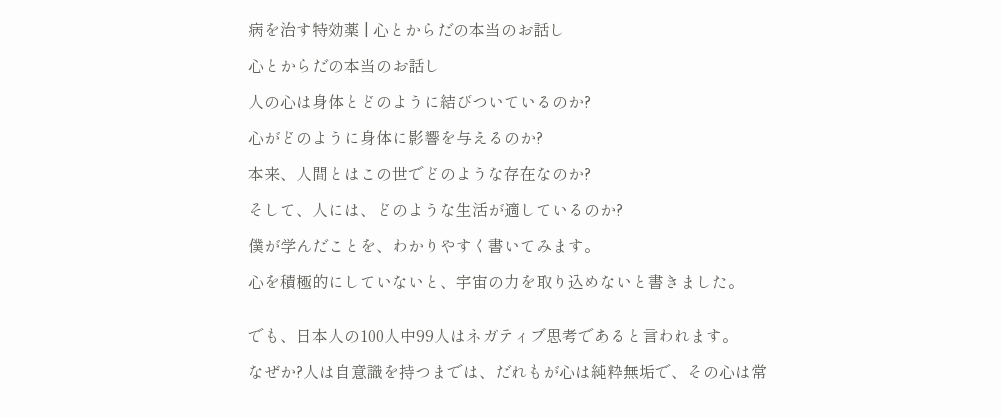病を治す特効薬 | 心とからだの本当のお話し

心とからだの本当のお話し

人の心は身体とどのように結びついているのか?

心がどのように身体に影響を与えるのか?

本来、人間とはこの世でどのような存在なのか?

そして、人には、どのような生活が適しているのか?

僕が学んだことを、わかりやすく書いてみます。

心を積極的にしていないと、宇宙の力を取り込めないと書きました。


でも、日本人の100人中99人はネガティブ思考であると言われます。

なぜか?人は自意識を持つまでは、だれもが心は純粋無垢で、その心は常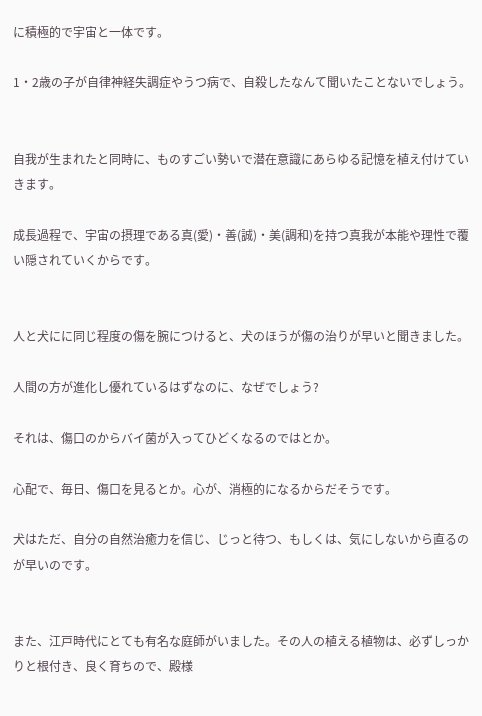に積極的で宇宙と一体です。

1・2歳の子が自律神経失調症やうつ病で、自殺したなんて聞いたことないでしょう。


自我が生まれたと同時に、ものすごい勢いで潜在意識にあらゆる記憶を植え付けていきます。

成長過程で、宇宙の摂理である真(愛)・善(誠)・美(調和)を持つ真我が本能や理性で覆い隠されていくからです。


人と犬にに同じ程度の傷を腕につけると、犬のほうが傷の治りが早いと聞きました。

人間の方が進化し優れているはずなのに、なぜでしょう?

それは、傷口のからバイ菌が入ってひどくなるのではとか。

心配で、毎日、傷口を見るとか。心が、消極的になるからだそうです。

犬はただ、自分の自然治癒力を信じ、じっと待つ、もしくは、気にしないから直るのが早いのです。


また、江戸時代にとても有名な庭師がいました。その人の植える植物は、必ずしっかりと根付き、良く育ちので、殿様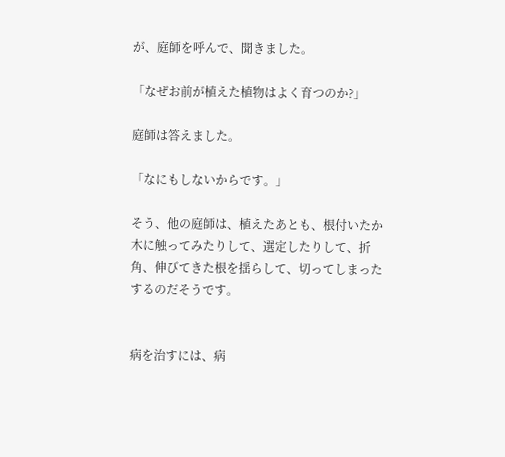が、庭師を呼んで、聞きました。

「なぜお前が植えた植物はよく育つのか?」

庭師は答えました。

「なにもしないからです。」

そう、他の庭師は、植えたあとも、根付いたか木に触ってみたりして、選定したりして、折角、伸びてきた根を揺らして、切ってしまったするのだそうです。


病を治すには、病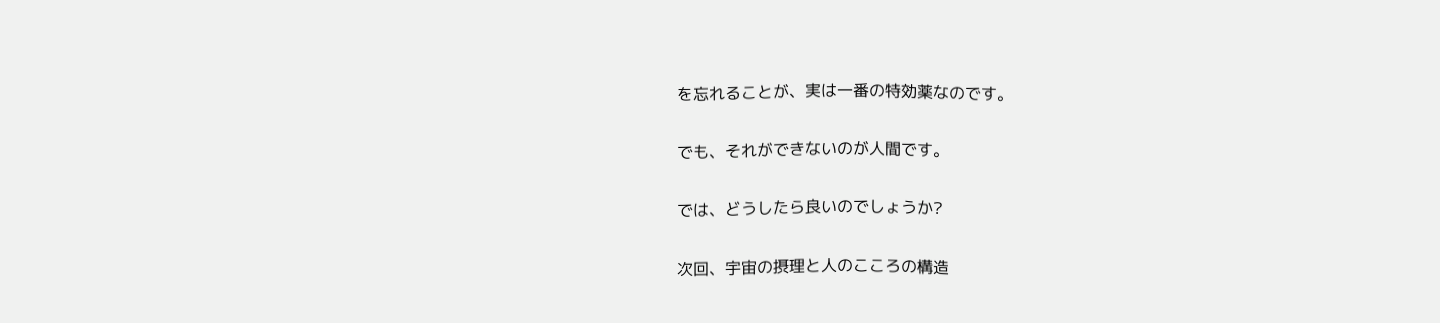を忘れることが、実は一番の特効薬なのです。

でも、それができないのが人間です。

では、どうしたら良いのでしょうか?

次回、宇宙の摂理と人のこころの構造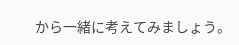から一緒に考えてみましょう。